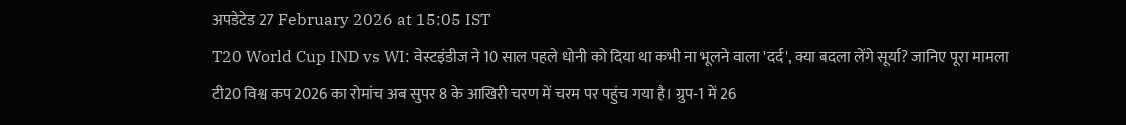अपडेटेड 27 February 2026 at 15:05 IST
T20 World Cup IND vs WI: वेस्टइंडीज ने 10 साल पहले धोनी को दिया था कभी ना भूलने वाला 'दर्द', क्या बदला लेंगे सूर्या? जानिए पूरा मामला
टी20 विश्व कप 2026 का रोमांच अब सुपर 8 के आखिरी चरण में चरम पर पहुंच गया है। ग्रुप‑1 में 26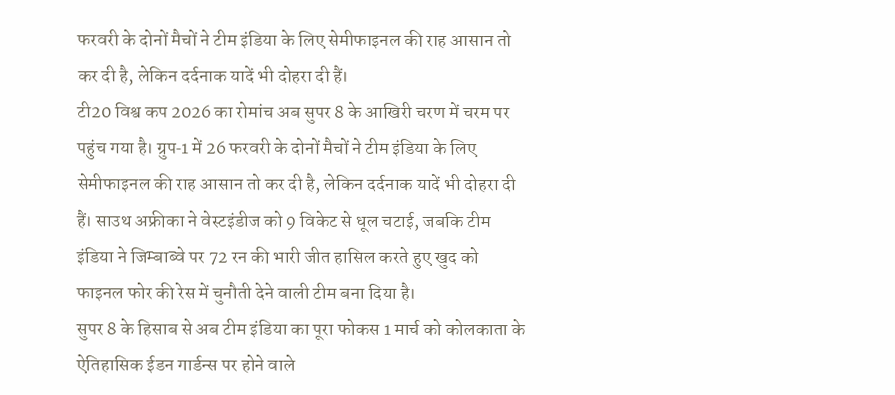फरवरी के दोनों मैचों ने टीम इंडिया के लिए सेमीफाइनल की राह आसान तो कर दी है, लेकिन दर्दनाक यादें भी दोहरा दी हैं।
टी20 विश्व कप 2026 का रोमांच अब सुपर 8 के आखिरी चरण में चरम पर पहुंच गया है। ग्रुप‑1 में 26 फरवरी के दोनों मैचों ने टीम इंडिया के लिए सेमीफाइनल की राह आसान तो कर दी है, लेकिन दर्दनाक यादें भी दोहरा दी हैं। साउथ अफ्रीका ने वेस्टइंडीज को 9 विकेट से धूल चटाई, जबकि टीम इंडिया ने जिम्बाब्वे पर 72 रन की भारी जीत हासिल करते हुए खुद को फाइनल फोर की रेस में चुनौती देने वाली टीम बना दिया है।
सुपर 8 के हिसाब से अब टीम इंडिया का पूरा फोकस 1 मार्च को कोलकाता के ऐतिहासिक ईडन गार्डन्स पर होने वाले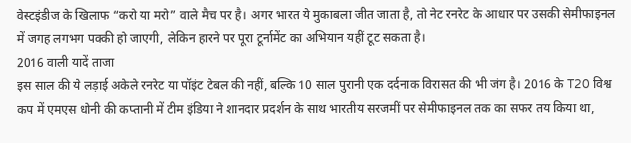वेस्टइंडीज के खिलाफ “करो या मरो” वाले मैच पर है। अगर भारत ये मुकाबला जीत जाता है, तो नेट रनरेट के आधार पर उसकी सेमीफाइनल में जगह लगभग पक्की हो जाएगी, लेकिन हारने पर पूरा टूर्नामेंट का अभियान यहीं टूट सकता है।
2016 वाली यादें ताजा
इस साल की ये लड़ाई अकेले रनरेट या पॉइंट टेबल की नहीं, बल्कि 10 साल पुरानी एक दर्दनाक विरासत की भी जंग है। 2016 के T20 विश्व कप में एमएस धोनी की कप्तानी में टीम इंडिया ने शानदार प्रदर्शन के साथ भारतीय सरजमीं पर सेमीफाइनल तक का सफर तय किया था,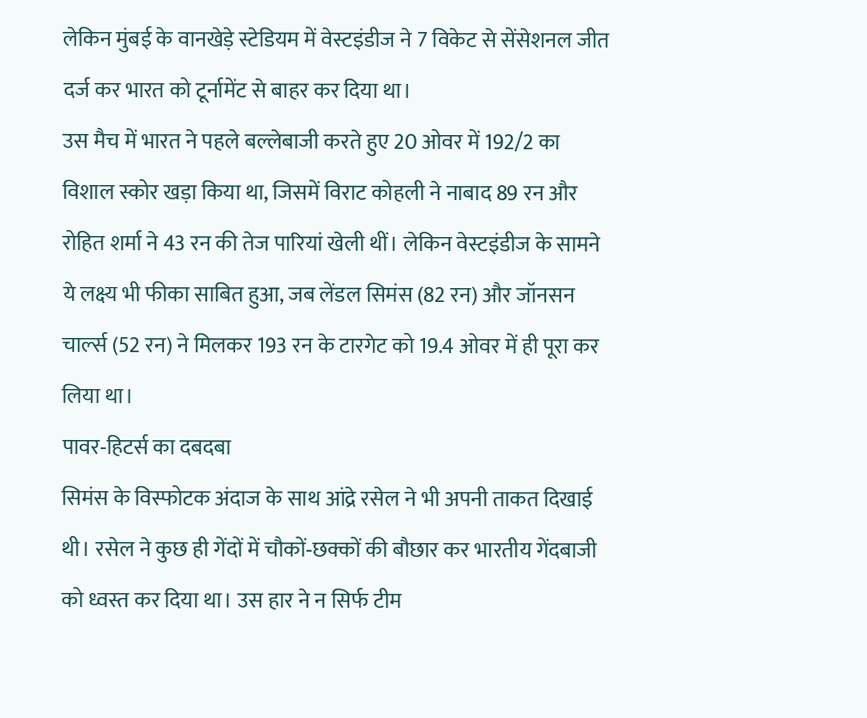लेकिन मुंबई के वानखेड़े स्टेडियम में वेस्टइंडीज ने 7 विकेट से सेंसेशनल जीत दर्ज कर भारत को टूर्नामेंट से बाहर कर दिया था।
उस मैच में भारत ने पहले बल्लेबाजी करते हुए 20 ओवर में 192/2 का विशाल स्कोर खड़ा किया था, जिसमें विराट कोहली ने नाबाद 89 रन और रोहित शर्मा ने 43 रन की तेज पारियां खेली थीं। लेकिन वेस्टइंडीज के सामने ये लक्ष्य भी फीका साबित हुआ, जब लेंडल सिमंस (82 रन) और जॉनसन चार्ल्स (52 रन) ने मिलकर 193 रन के टारगेट को 19.4 ओवर में ही पूरा कर लिया था।
पावर‑हिटर्स का दबदबा
सिमंस के विस्फोटक अंदाज के साथ आंद्रे रसेल ने भी अपनी ताकत दिखाई थी। रसेल ने कुछ ही गेंदों में चौकों‑छक्कों की बौछार कर भारतीय गेंदबाजी को ध्वस्त कर दिया था। उस हार ने न सिर्फ टीम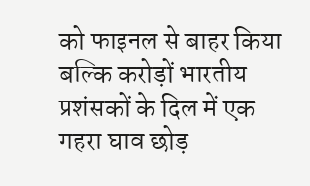को फाइनल से बाहर किया बल्कि करोड़ों भारतीय प्रशंसकों के दिल में एक गहरा घाव छोड़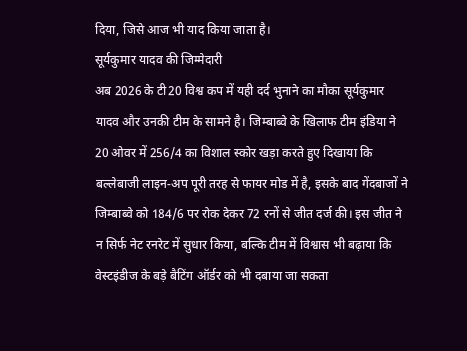दिया, जिसे आज भी याद किया जाता है।
सूर्यकुमार यादव की जिम्मेदारी
अब 2026 के टी20 विश्व कप में यही दर्द भुनाने का मौका सूर्यकुमार यादव और उनकी टीम के सामने है। जिम्बाब्वे के खिलाफ टीम इंडिया ने 20 ओवर में 256/4 का विशाल स्कोर खड़ा करते हुए दिखाया कि बल्लेबाजी लाइन‑अप पूरी तरह से फायर मोड में है, इसके बाद गेंदबाजों ने जिम्बाब्वे को 184/6 पर रोक देकर 72 रनों से जीत दर्ज की। इस जीत ने न सिर्फ नेट रनरेट में सुधार किया, बल्कि टीम में विश्वास भी बढ़ाया कि वेस्टइंडीज के बड़े बैटिंग ऑर्डर को भी दबाया जा सकता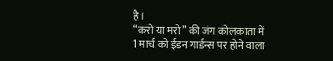है।
“करो या मरो” की जंग कोलकाता में
1 मार्च को ईडन गार्डन्स पर होने वाला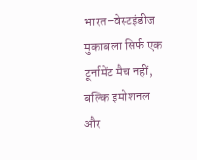भारत–वेस्टइंडीज मुकाबला सिर्फ एक टूर्नामेंट मैच नहीं, बल्कि इमोशनल और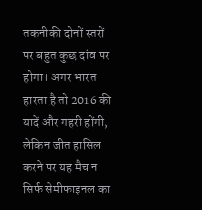तकनीकी दोनों स्तरों पर बहुत कुछ दांव पर होगा। अगर भारत हारता है तो 2016 की यादें और गहरी होंगी, लेकिन जीत हासिल करने पर यह मैच न सिर्फ सेमीफाइनल का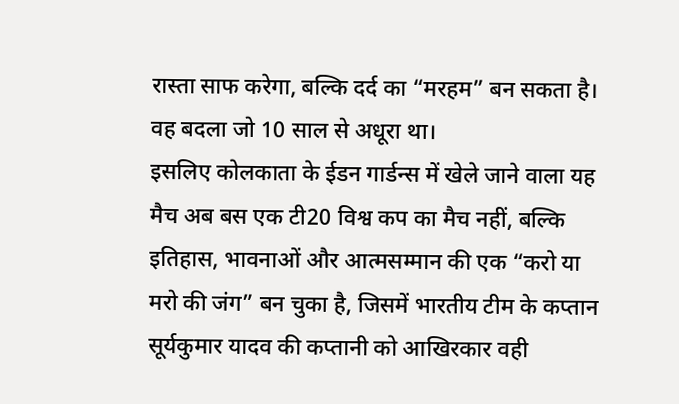रास्ता साफ करेगा, बल्कि दर्द का “मरहम” बन सकता है। वह बदला जो 10 साल से अधूरा था।
इसलिए कोलकाता के ईडन गार्डन्स में खेले जाने वाला यह मैच अब बस एक टी20 विश्व कप का मैच नहीं, बल्कि इतिहास, भावनाओं और आत्मसम्मान की एक “करो या मरो की जंग” बन चुका है, जिसमें भारतीय टीम के कप्तान सूर्यकुमार यादव की कप्तानी को आखिरकार वही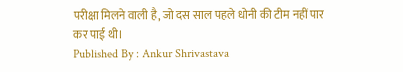परीक्षा मिलने वाली है, जो दस साल पहले धोनी की टीम नहीं पार कर पाई थी।
Published By : Ankur Shrivastava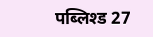पब्लिश्ड 27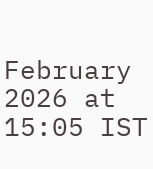February 2026 at 15:05 IST